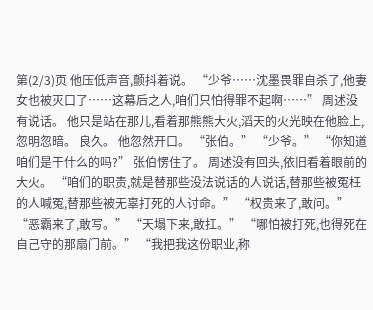第(2/3)页 他压低声音,颤抖着说。 “少爷……沈墨畏罪自杀了,他妻女也被灭口了……这幕后之人,咱们只怕得罪不起啊……” 周述没有说话。 他只是站在那儿,看着那熊熊大火,滔天的火光映在他脸上,忽明忽暗。 良久。 他忽然开口。 “张伯。” “少爷。” “你知道咱们是干什么的吗?” 张伯愣住了。 周述没有回头,依旧看着眼前的大火。 “咱们的职责,就是替那些没法说话的人说话,替那些被冤枉的人喊冤,替那些被无辜打死的人讨命。” “权贵来了,敢问。” “恶霸来了,敢写。” “天塌下来,敢扛。” “哪怕被打死,也得死在自己守的那扇门前。” “我把我这份职业,称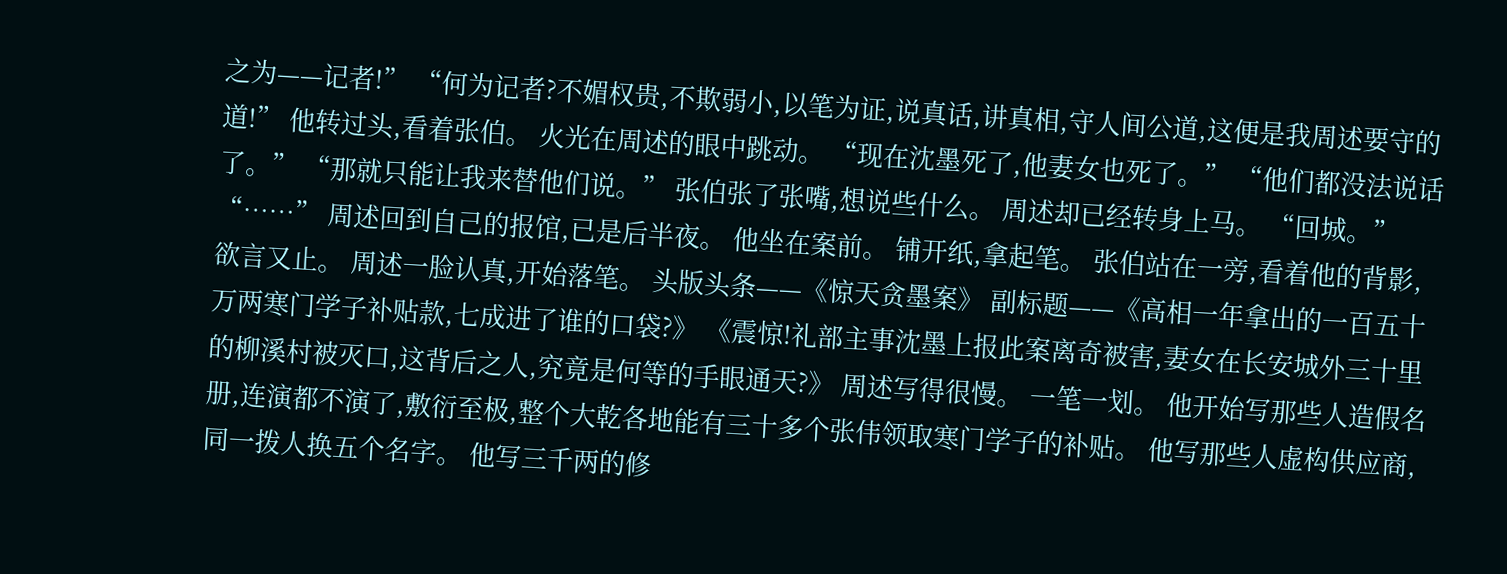之为——记者!” “何为记者?不媚权贵,不欺弱小,以笔为证,说真话,讲真相,守人间公道,这便是我周述要守的道!” 他转过头,看着张伯。 火光在周述的眼中跳动。 “现在沈墨死了,他妻女也死了。” “他们都没法说话了。” “那就只能让我来替他们说。” 张伯张了张嘴,想说些什么。 周述却已经转身上马。 “回城。” “……” 周述回到自己的报馆,已是后半夜。 他坐在案前。 铺开纸,拿起笔。 张伯站在一旁,看着他的背影,欲言又止。 周述一脸认真,开始落笔。 头版头条——《惊天贪墨案》 副标题——《高相一年拿出的一百五十万两寒门学子补贴款,七成进了谁的口袋?》 《震惊!礼部主事沈墨上报此案离奇被害,妻女在长安城外三十里的柳溪村被灭口,这背后之人,究竟是何等的手眼通天?》 周述写得很慢。 一笔一划。 他开始写那些人造假名册,连演都不演了,敷衍至极,整个大乾各地能有三十多个张伟领取寒门学子的补贴。 他写那些人虚构供应商,同一拨人换五个名字。 他写三千两的修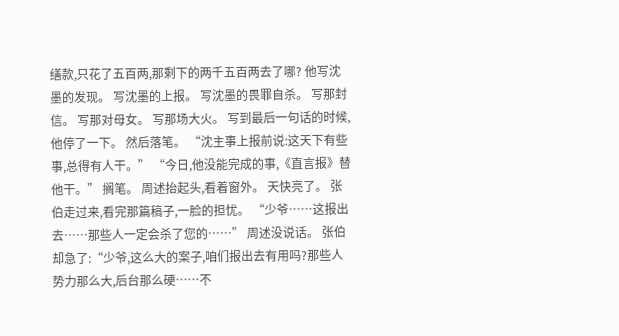缮款,只花了五百两,那剩下的两千五百两去了哪? 他写沈墨的发现。 写沈墨的上报。 写沈墨的畏罪自杀。 写那封信。 写那对母女。 写那场大火。 写到最后一句话的时候,他停了一下。 然后落笔。 “沈主事上报前说:这天下有些事,总得有人干。” “今日,他没能完成的事,《直言报》替他干。” 搁笔。 周述抬起头,看着窗外。 天快亮了。 张伯走过来,看完那篇稿子,一脸的担忧。 “少爷……这报出去……那些人一定会杀了您的……” 周述没说话。 张伯却急了:“少爷,这么大的案子,咱们报出去有用吗?那些人势力那么大,后台那么硬……不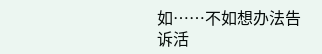如……不如想办法告诉活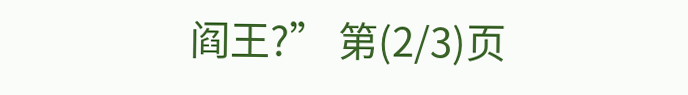阎王?” 第(2/3)页